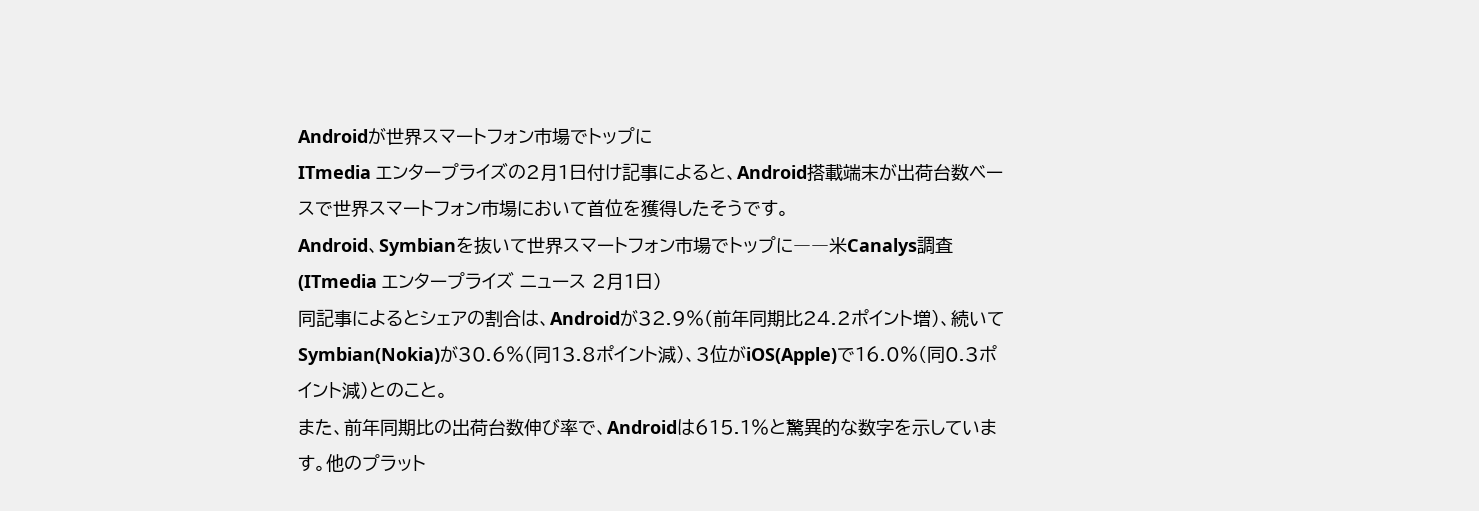Androidが世界スマートフォン市場でトップに
ITmedia エンタープライズの2月1日付け記事によると、Android搭載端末が出荷台数ベースで世界スマートフォン市場において首位を獲得したそうです。
Android、Symbianを抜いて世界スマートフォン市場でトップに――米Canalys調査
(ITmedia エンタープライズ ニュース 2月1日)
同記事によるとシェアの割合は、Androidが32.9%(前年同期比24.2ポイント増)、続いてSymbian(Nokia)が30.6%(同13.8ポイント減)、3位がiOS(Apple)で16.0%(同0.3ポイント減)とのこと。
また、前年同期比の出荷台数伸び率で、Androidは615.1%と驚異的な数字を示しています。他のプラット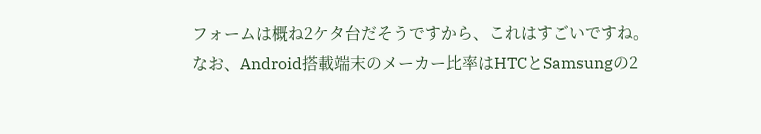フォームは概ね2ケタ台だそうですから、これはすごいですね。
なお、Android搭載端末のメーカー比率はHTCとSamsungの2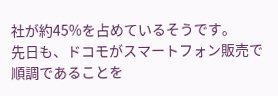社が約45%を占めているそうです。
先日も、ドコモがスマートフォン販売で順調であることを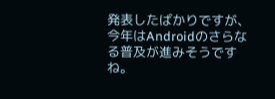発表したばかりですが、今年はAndroidのさらなる普及が進みそうですね。